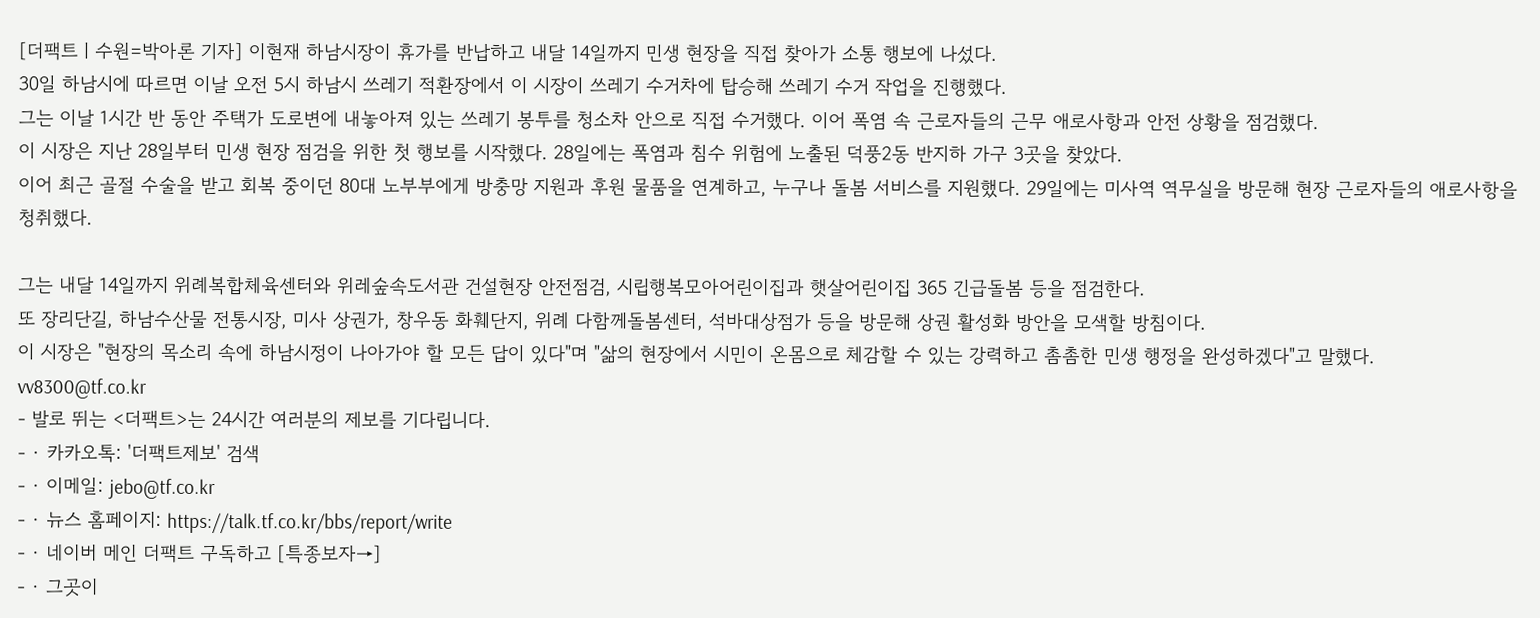[더팩트ㅣ수원=박아론 기자] 이현재 하남시장이 휴가를 반납하고 내달 14일까지 민생 현장을 직접 찾아가 소통 행보에 나섰다.
30일 하남시에 따르면 이날 오전 5시 하남시 쓰레기 적환장에서 이 시장이 쓰레기 수거차에 탑승해 쓰레기 수거 작업을 진행했다.
그는 이날 1시간 반 동안 주택가 도로변에 내놓아져 있는 쓰레기 봉투를 청소차 안으로 직접 수거했다. 이어 폭염 속 근로자들의 근무 애로사항과 안전 상황을 점검했다.
이 시장은 지난 28일부터 민생 현장 점검을 위한 첫 행보를 시작했다. 28일에는 폭염과 침수 위험에 노출된 덕풍2동 반지하 가구 3곳을 찾았다.
이어 최근 골절 수술을 받고 회복 중이던 80대 노부부에게 방충망 지원과 후원 물품을 연계하고, 누구나 돌봄 서비스를 지원했다. 29일에는 미사역 역무실을 방문해 현장 근로자들의 애로사항을 청취했다.

그는 내달 14일까지 위례복합체육센터와 위레숲속도서관 건설현장 안전점검, 시립행복모아어린이집과 햇살어린이집 365 긴급돌봄 등을 점검한다.
또 장리단길, 하남수산물 전통시장, 미사 상권가, 창우동 화훼단지, 위례 다함께돌봄센터, 석바대상점가 등을 방문해 상권 활성화 방안을 모색할 방침이다.
이 시장은 "현장의 목소리 속에 하남시정이 나아가야 할 모든 답이 있다"며 "삶의 현장에서 시민이 온몸으로 체감할 수 있는 강력하고 촘촘한 민생 행정을 완성하겠다"고 말했다.
vv8300@tf.co.kr
- 발로 뛰는 <더팩트>는 24시간 여러분의 제보를 기다립니다.
- · 카카오톡: '더팩트제보' 검색
- · 이메일: jebo@tf.co.kr
- · 뉴스 홈페이지: https://talk.tf.co.kr/bbs/report/write
- · 네이버 메인 더팩트 구독하고 [특종보자→]
- · 그곳이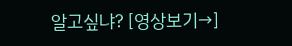알고싶냐? [영상보기→]